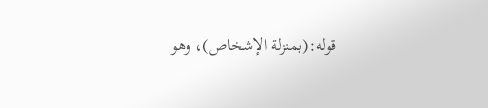قوله:(بمنزلة الإشخاص)، وهو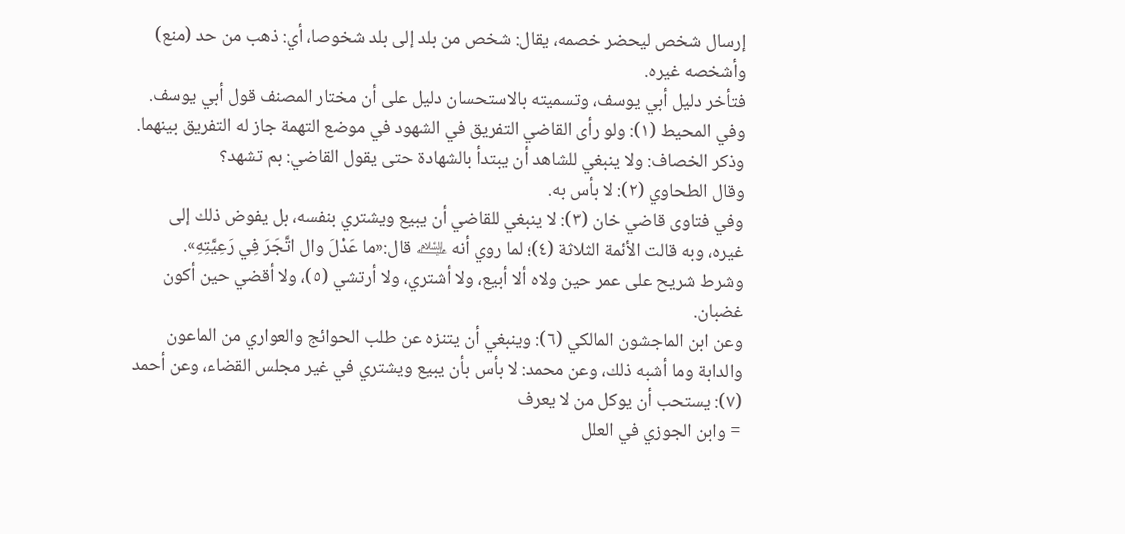إرسال شخص ليحضر خصمه، يقال: شخص من بلد إلى بلد شخوصا، أي: ذهب من حد (منع) وأشخصه غيره.
فتأخر دليل أبي يوسف، وتسميته بالاستحسان دليل على أن مختار المصنف قول أبي يوسف.
وفي المحيط (١): ولو رأى القاضي التفريق في الشهود في موضع التهمة جاز له التفريق بينهما.
وذكر الخصاف: ولا ينبغي للشاهد أن يبتدأ بالشهادة حتى يقول القاضي: بم تشهد؟
وقال الطحاوي (٢): لا بأس به.
وفي فتاوى قاضي خان (٣): لا ينبغي للقاضي أن يبيع ويشتري بنفسه، بل يفوض ذلك إلى غيره، وبه قالت الأئمة الثلاثة (٤)؛ لما روي أنه ﵇ قال:«ما عَدْلَ وال اتَّجَرَ فِي رَعِيَّتِهِ».
وشرط شريح على عمر حين ولاه ألا أبيع، ولا أشتري، ولا أرتشي (٥)، ولا أقضي حين أكون غضبان.
وعن ابن الماجشون المالكي (٦): وينبغي أن يتنزه عن طلب الحوائج والعواري من الماعون والدابة وما أشبه ذلك، وعن محمد: لا بأس بأن يبيع ويشتري في غير مجلس القضاء، وعن أحمد (٧): يستحب أن يوكل من لا يعرف
= وابن الجوزي في العلل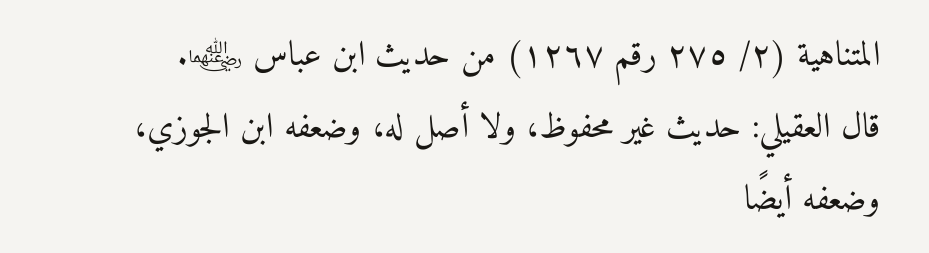المتناهية (٢/ ٢٧٥ رقم ١٢٦٧) من حديث ابن عباس ﵄. قال العقيلي: حديث غير محفوظ، ولا أصل له، وضعفه ابن الجوزي، وضعفه أيضًا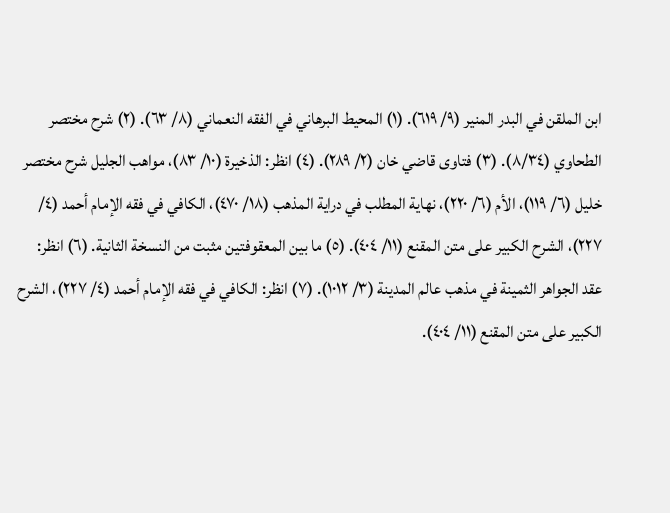ابن الملقن في البدر المنير (٩/ ٦١٩). (١) المحيط البرهاني في الفقه النعماني (٨/ ٦٣). (٢) شرح مختصر الطحاوي (٨/٣٤). (٣) فتاوى قاضي خان (٢/ ٢٨٩). (٤) انظر: الذخيرة (١٠/ ٨٣)، مواهب الجليل شرح مختصر خليل (٦/ ١١٩)، الأم (٦/ ٢٢٠)، نهاية المطلب في دراية المذهب (١٨/ ٤٧٠)، الكافي في فقه الإمام أحمد (٤/ ٢٢٧)، الشرح الكبير على متن المقنع (١١/ ٤٠٤). (٥) ما بين المعقوفتين مثبت من النسخة الثانية. (٦) انظر: عقد الجواهر الثمينة في مذهب عالم المدينة (٣/ ١٠١٢). (٧) انظر: الكافي في فقه الإمام أحمد (٤/ ٢٢٧)، الشرح الكبير على متن المقنع (١١/ ٤٠٤).